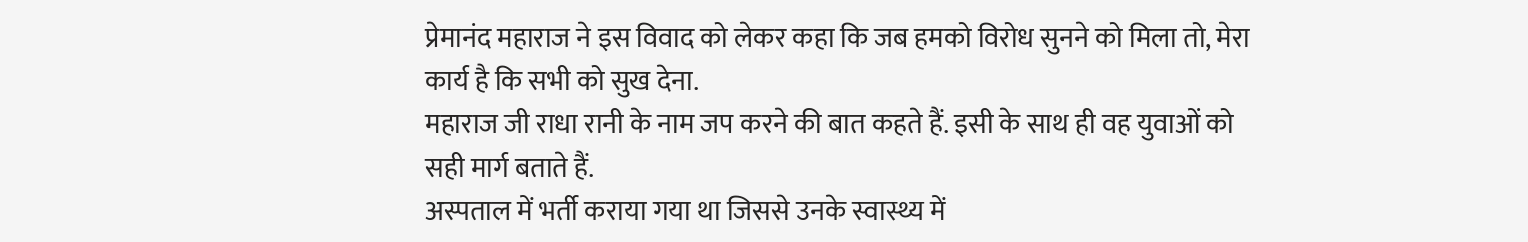प्रेमानंद महाराज ने इस विवाद को लेकर कहा कि जब हमको विरोध सुनने को मिला तो, मेरा कार्य है कि सभी को सुख देना.
महाराज जी राधा रानी के नाम जप करने की बात कहते हैं. इसी के साथ ही वह युवाओं को सही मार्ग बताते हैं.
अस्पताल में भर्ती कराया गया था जिससे उनके स्वास्थ्य में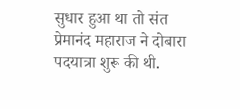सुधार हुआ था तो संत प्रेमानंद महाराज ने दोबारा पदयात्रा शुरू की थी.